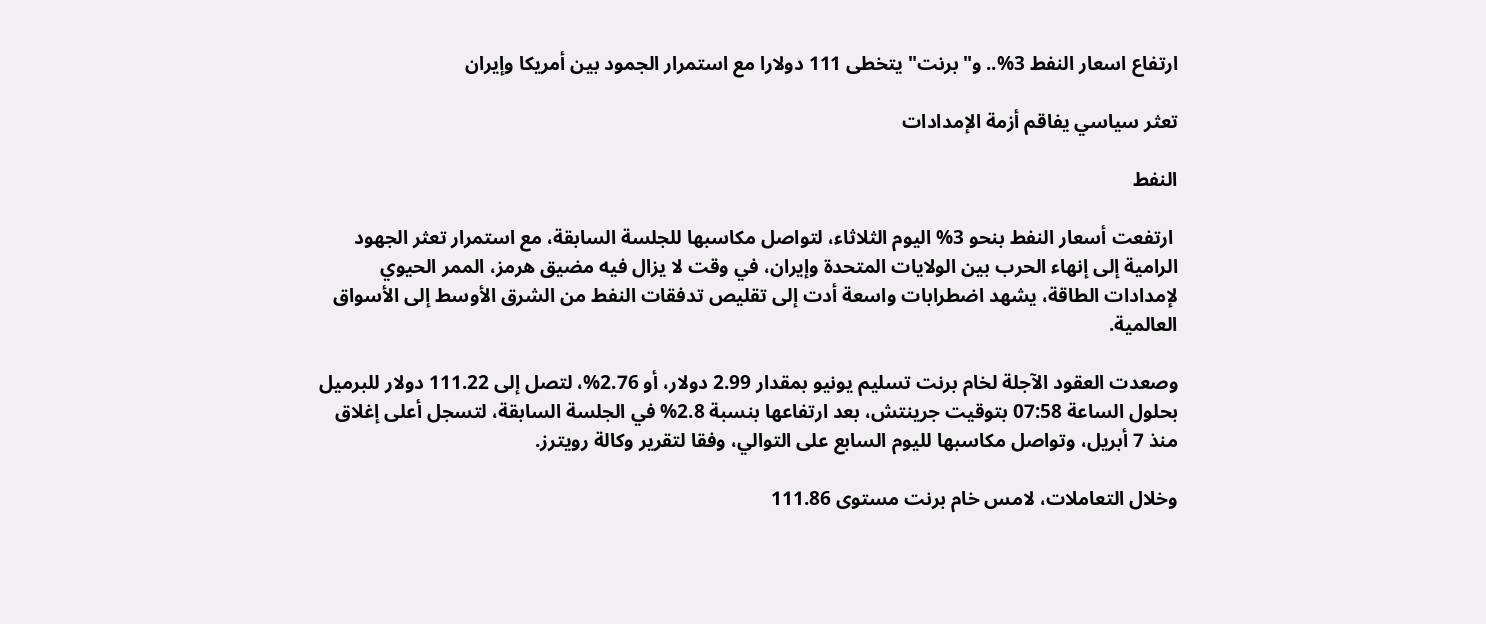ارتفاع اسعار النفط 3%.. و"برنت" يتخطى 111 دولارا مع استمرار الجمود بين أمريكا وإيران

تعثر سياسي يفاقم أزمة الإمدادات

النفط

 ارتفعت أسعار النفط بنحو 3% اليوم الثلاثاء، لتواصل مكاسبها للجلسة السابقة، مع استمرار تعثر الجهود الرامية إلى إنهاء الحرب بين الولايات المتحدة وإيران، في وقت لا يزال فيه مضيق هرمز، الممر الحيوي لإمدادات الطاقة، يشهد اضطرابات واسعة أدت إلى تقليص تدفقات النفط من الشرق الأوسط إلى الأسواق العالمية.

وصعدت العقود الآجلة لخام برنت تسليم يونيو بمقدار 2.99 دولار، أو 2.76%، لتصل إلى 111.22 دولار للبرميل بحلول الساعة 07:58 بتوقيت جرينتش، بعد ارتفاعها بنسبة 2.8% في الجلسة السابقة، لتسجل أعلى إغلاق منذ 7 أبريل، وتواصل مكاسبها لليوم السابع على التوالي، وفقا لتقرير وكالة رويترز.

وخلال التعاملات، لامس خام برنت مستوى 111.86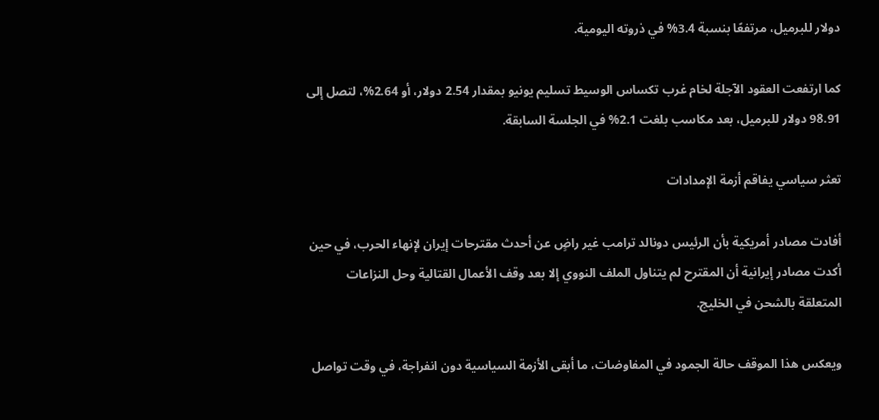دولار للبرميل، مرتفعًا بنسبة 3.4% في ذروته اليومية.

كما ارتفعت العقود الآجلة لخام غرب تكساس الوسيط تسليم يونيو بمقدار 2.54 دولار، أو 2.64%، لتصل إلى 98.91 دولار للبرميل، بعد مكاسب بلغت 2.1% في الجلسة السابقة.

تعثر سياسي يفاقم أزمة الإمدادات

أفادت مصادر أمريكية بأن الرئيس دونالد ترامب غير راضٍ عن أحدث مقترحات إيران لإنهاء الحرب، في حين أكدت مصادر إيرانية أن المقترح لم يتناول الملف النووي إلا بعد وقف الأعمال القتالية وحل النزاعات المتعلقة بالشحن في الخليج.

ويعكس هذا الموقف حالة الجمود في المفاوضات، ما أبقى الأزمة السياسية دون انفراجة، في وقت تواصل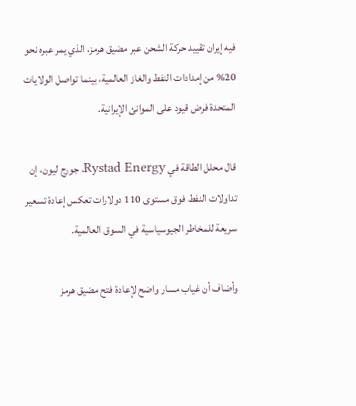فيه إيران تقييد حركة الشحن عبر مضيق هرمز، الذي يمر عبره نحو 20% من إمدادات النفط والغاز العالمية، بينما تواصل الولايات المتحدة فرض قيود على الموانئ الإيرانية.

قال محلل الطاقة في Rystad Energy، جورج ليون، إن تداولات النفط فوق مستوى 110 دولارات تعكس إعادة تسعير سريعة للمخاطر الجيوسياسية في السوق العالمية.

وأضاف أن غياب مسار واضح لإعادة فتح مضيق هرمز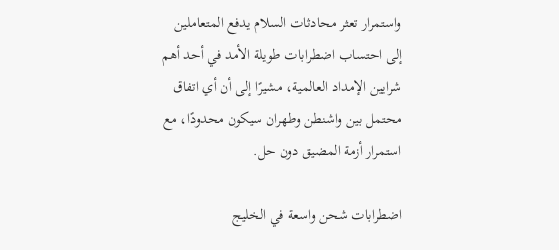واستمرار تعثر محادثات السلام يدفع المتعاملين إلى احتساب اضطرابات طويلة الأمد في أحد أهم شرايين الإمداد العالمية، مشيرًا إلى أن أي اتفاق محتمل بين واشنطن وطهران سيكون محدودًا، مع استمرار أزمة المضيق دون حل.

اضطرابات شحن واسعة في الخليج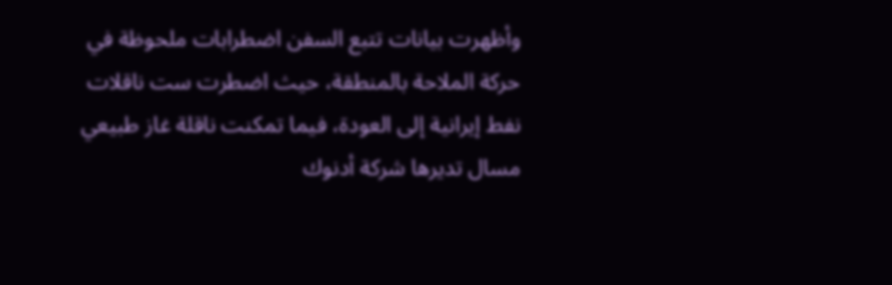وأظهرت بيانات تتبع السفن اضطرابات ملحوظة في حركة الملاحة بالمنطقة، حيث اضطرت ست ناقلات نفط إيرانية إلى العودة، فيما تمكنت ناقلة غاز طبيعي مسال تديرها شركة أدنوك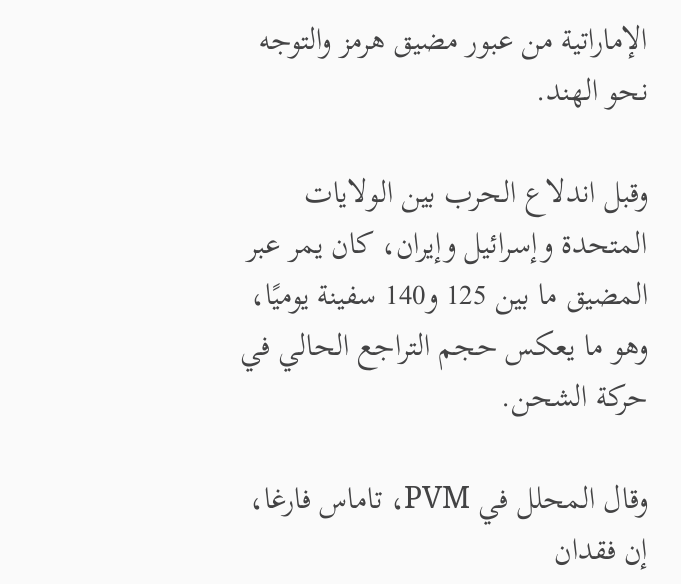الإماراتية من عبور مضيق هرمز والتوجه نحو الهند.

وقبل اندلاع الحرب بين الولايات المتحدة وإسرائيل وإيران، كان يمر عبر المضيق ما بين 125 و140 سفينة يوميًا، وهو ما يعكس حجم التراجع الحالي في حركة الشحن.

وقال المحلل في PVM، تاماس فارغا، إن فقدان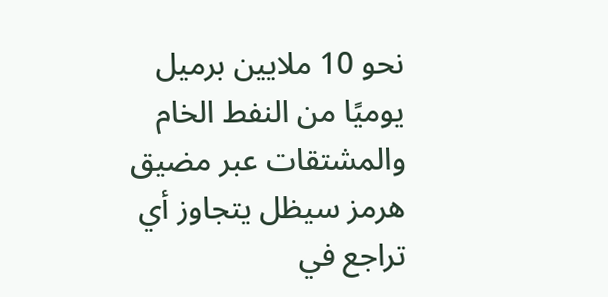نحو 10 ملايين برميل يوميًا من النفط الخام والمشتقات عبر مضيق هرمز سيظل يتجاوز أي تراجع في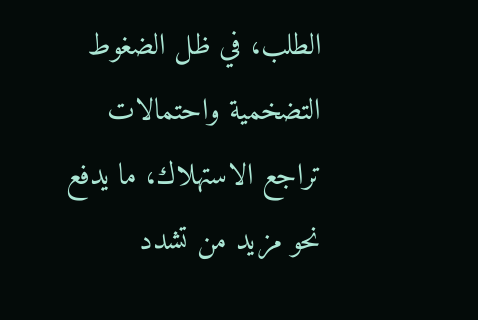الطلب، في ظل الضغوط التضخمية واحتمالات تراجع الاستهلاك، ما يدفع نحو مزيد من تشدد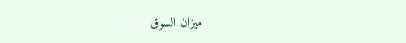ميزان السوق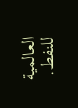العالمية للنفط.